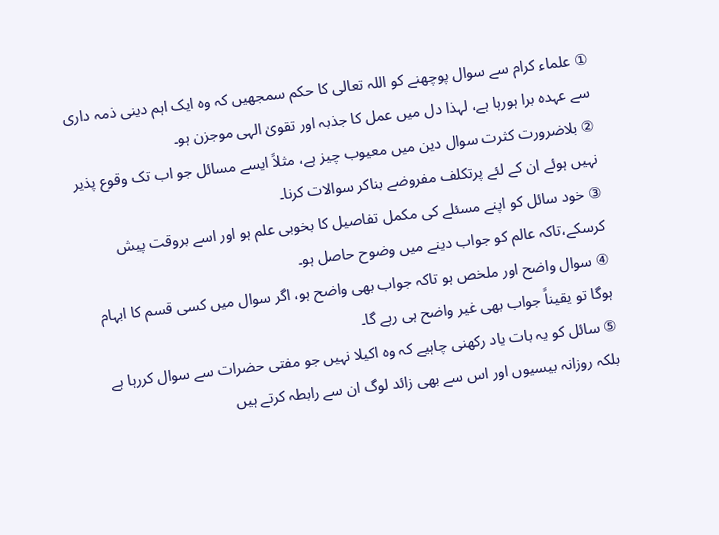① علماء کرام سے سوال پوچھنے کو اللہ تعالی کا حکم سمجھیں کہ وہ ایک اہم دینی ذمہ داری سے عہدہ برا ہورہا ہے، لہذا دل میں عمل کا جذبہ اور تقویٰ الہی موجزن ہو۔
② بلاضرورت کثرت سوال دین میں معیوب چیز ہے، مثلاً ایسے مسائل جو اب تک وقوع پذیر نہیں ہوئے ان کے لئے پرتکلف مفروضے بناکر سوالات کرنا۔
③ خود سائل کو اپنے مسئلے کی مکمل تفاصیل کا بخوبی علم ہو اور اسے بروقت پیش کرسکے،تاکہ عالم کو جواب دینے میں وضوح حاصل ہو۔
④ سوال واضح اور ملخص ہو تاکہ جواب بھی واضح ہو، اگر سوال میں کسی قسم کا ابہام  ہوگا تو یقیناً جواب بھی غیر واضح ہی رہے گا۔
⑤ سائل کو یہ بات یاد رکھنی چاہیے کہ وہ اکیلا نہیں جو مفتی حضرات سے سوال کررہا ہے بلکہ روزانہ بیسیوں اور اس سے بھی زائد لوگ ان سے رابطہ کرتے ہیں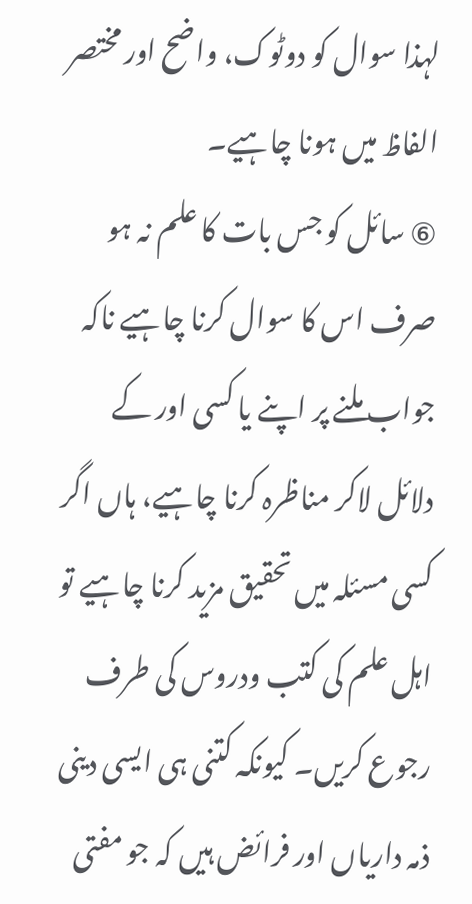لہذا سوال کو دوٹوک، واضح اور مختصر الفاظ میں ہونا چاہیے۔
⑥ سائل کو جس بات کا علم نہ ہو صرف اس کا سوال کرنا چاہیے ناکہ جواب ملنے پر اپنے یا کسی اور کے دلائل لاکر مناظرہ کرنا چاہیے، ہاں اگر کسی مسئلہ میں تحقیق مزید کرنا چاہیے تو اہل علم کی کتب ودروس کی طرف رجوع کریں۔ کیونکہ کتنی ہی ایسی دینی ذمہ داریاں اور فرائض ہیں کہ جو مفتی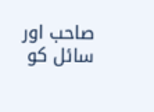صاحب اور سائل کو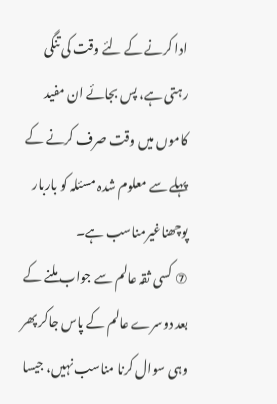ادا کرنے کے لئے وقت کی تنگی رہتی ہے، پس بجائے ان مفید کاموں میں وقت صرف کرنے کے پہلے سے معلوم شدہ مسئلہ کو باربار پوچھناغیرمناسب ہے۔
⑦ کسی ثقہ عالم سے جواب ملنے کے بعد دوسرے عالم کے پاس جاکر پھر وہی سوال کرنا مناسب نہیں، جیسا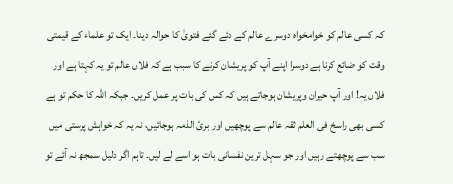کہ کسی عالم کو خوامخواہ دوسرے عالم کے دئے گئے فتویٰ کا حوالہ دینا۔ ایک تو علماء کے قیمتی وقت کو ضائع کرنا ہے دوسرا اپنے آپ کو پریشان کرنے کا سبب ہے کہ فلاں عالم تو یہ کہتا ہے اور فلاں یہ! اور آپ حیران وپریشان ہوجاتے ہیں کہ کس کی بات پر عمل کریں۔ جبکہ اللہ کا حکم تو ہے کسی بھی راسخ فی العلم ثقہ عالم سے پوچھیں اور برئ الذمہ ہوجائیں، نہ یہ کہ خواہش پرستی میں سب سے پوچھتے رہیں اور جو سہل ترین نفسانی بات ہو اسے لے لیں۔ تاہم اگر دلیل سمجھ نہ آئے تو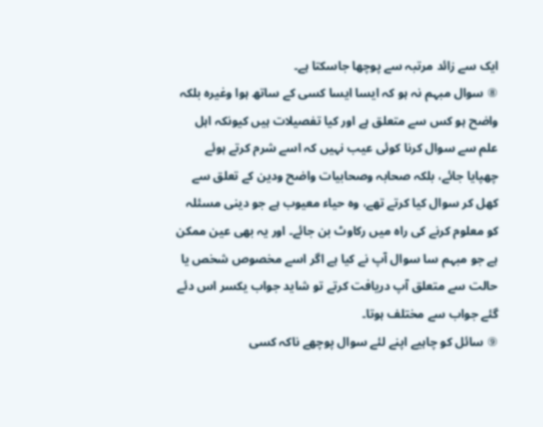ایک سے زائد مرتبہ سے پوچھا جاسکتا ہے۔
⑧ سوال مبہم نہ ہو کہ ایسا ایسا کسی کے ساتھ ہوا وغیرہ بلکہ واضح ہو کس سے متعلق ہے اور کیا تفصیلات ہیں کیونکہ اہل علم سے سوال کرنا کوئی عیب نہیں کہ اسے شرم کرتے ہوئے چھپایا جائے، بلکہ صحابہ وصحابیات واضح ودین کے تعلق سے کھل کر سوال کیا کرتے تھے، وہ حیاء معیوب ہے جو دینی مسئلہ کو معلوم کرنے کی راہ میں رکاوٹ بن جائے۔ اور یہ بھی عین ممکن ہے جو مبہم سا سوال آپ نے کیا ہے اگر اسے مخصوص شخص یا حالت سے متعلق آپ دریافت کرتے تو شاید جواب یکسر اس دئے گئے جواب سے مختلف ہوتا۔
⑨ سائل کو چاہیے اپنے لئے سوال پوچھے ناکہ کسی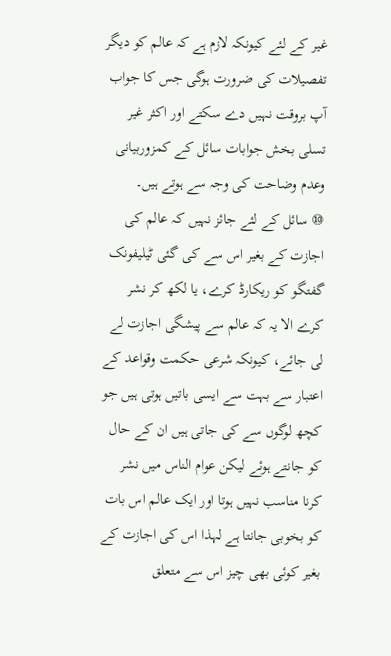غیر کے لئے کیونکہ لازم ہے کہ عالم کو دیگر تفصیلات کی ضرورت ہوگی جس کا جواب آپ بروقت نہیں دے سکتے اور اکثر غیر تسلی بخش جوابات سائل کے کمزوربیانی وعدم وضاحت کی وجہ سے ہوتے ہیں۔
⑩ سائل کے لئے جائز نہیں کہ عالم کی اجازت کے بغیر اس سے کی گئی ٹیلیفونک گفتگو کو ریکارڈ کرے، یا لکھ کر نشر کرے الا یہ کہ عالم سے پیشگی اجازت لے لی جائے، کیونکہ شرعی حکمت وقواعد کے اعتبار سے بہت سے ایسی باتیں ہوتی ہیں جو کچھ لوگوں سے کی جاتی ہیں ان کے حال کو جانتے ہوئے لیکن عوام الناس میں نشر کرنا مناسب نہیں ہوتا اور ایک عالم اس بات کو بخوبی جانتا ہے لہذا اس کی اجازت کے بغیر کوئی بھی چیز اس سے متعلق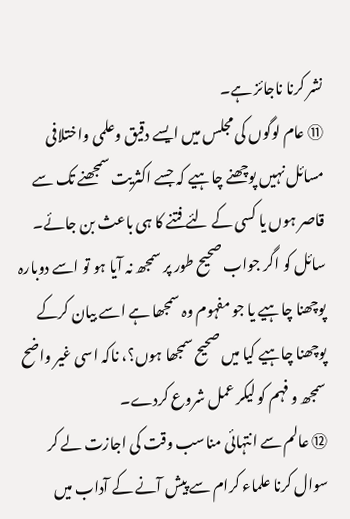نشر کرنا ناجائز ہے۔
⑪ عام لوگوں کی مجلس میں ایسے دقیق وعلمی واختلافی مسائل نہیں پوچھنے چاہیے کہ جسے اکثریت سمجھنے تک سے قاصر ہوں یا کسی کے لئے فتنے کا ہی باعث بن جائے۔
سائل کو اگر جواب صحیح طور پر سمجھ نہ آیا ہو تو اسے دوبارہ پوچھنا چاہیے یا جو مفہوم وہ سمجھا ہے اسے بیان کرکے پوچھنا چاہیے کیا میں صحیح سمجھا ہوں؟، ناکہ اسی غیر واضح سمجھ و فہم کو لیکر عمل شروع کردے۔
⑫ عالم سے انتہائی مناسب وقت کی اجازت لے کر سوال کرنا علماء کرام سے پیش آنے کے آداب میں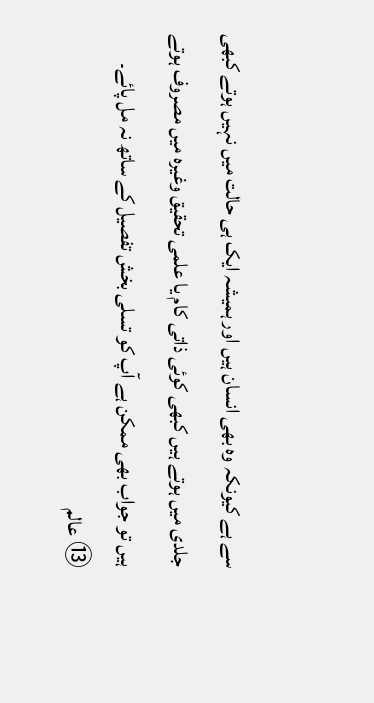سے ہے کیونکہ وہ بھی انسان ہیں اور ہمیشہ ایک ہی حالت میں نہیں ہوتے کبھی جلدی میں ہوتے ہیں کبھی کوئی ذاتی کام یا علمی تحقیق وغیرہ میں مصروف ہوتے ہیں تو جواب بھی ممکن ہے آپ کو تسلی بخش تفصیل کے ساتھ نہ مل پائے۔
⑬ عالم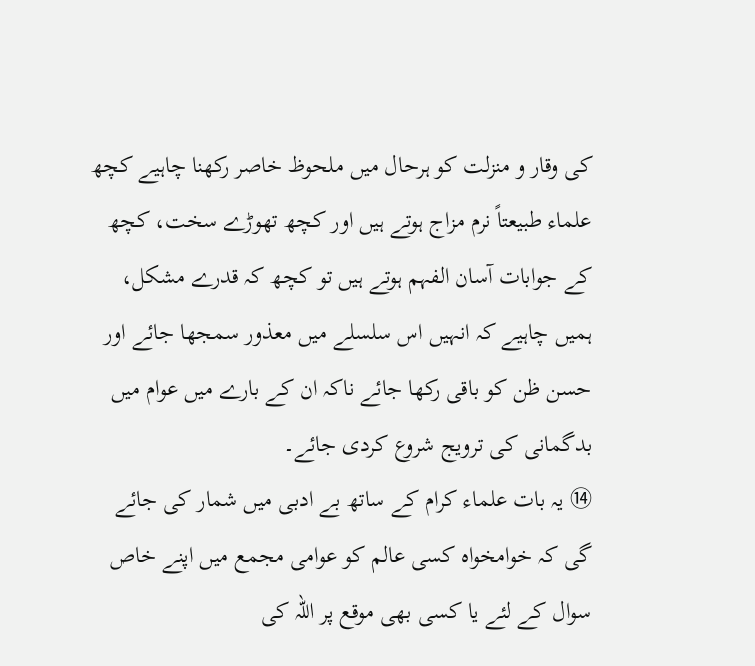کی وقار و منزلت کو ہرحال میں ملحوظ خاصر رکھنا چاہیے کچھ علماء طبیعتاً نرم مزاج ہوتے ہیں اور کچھ تھوڑے سخت، کچھ کے جوابات آسان الفہم ہوتے ہیں تو کچھ کہ قدرے مشکل، ہمیں چاہیے کہ انہیں اس سلسلے میں معذور سمجھا جائے اور حسن ظن کو باقی رکھا جائے ناکہ ان کے بارے میں عوام میں بدگمانی کی ترویج شروع کردی جائے۔
⑭ یہ بات علماء کرام کے ساتھ بے ادبی میں شمار کی جائے گی کہ خوامخواہ کسی عالم کو عوامی مجمع میں اپنے خاص سوال کے لئے یا کسی بھی موقع پر اللہ کی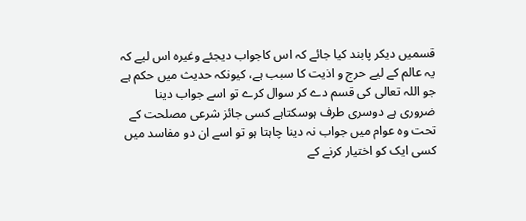قسمیں دیکر پابند کیا جائے کہ اس کاجواب دیجئے وغیرہ اس لیے کہ یہ عالم کے لیے حرج و اذیت کا سبب ہے، کیونکہ حدیث میں حکم ہے جو اللہ تعالی کی قسم دے کر سوال کرے تو اسے جواب دینا ضروری ہے دوسری طرف ہوسکتاہے کسی جائز شرعی مصلحت کے تحت وہ عوام میں جواب نہ دینا چاہتا ہو تو اسے ان دو مفاسد میں کسی ایک کو اختیار کرنے کے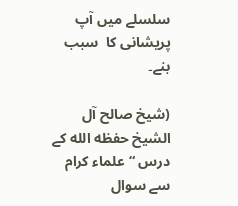سلسلے میں آپ پریشانی کا  سبب بنے۔

(شیخ صالح آل الشیخ حفظه الله کے درس “علماء کرام سے سوال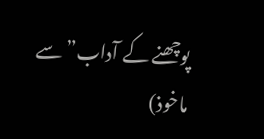پوچھنے کے آداب” سے ماخوذ)